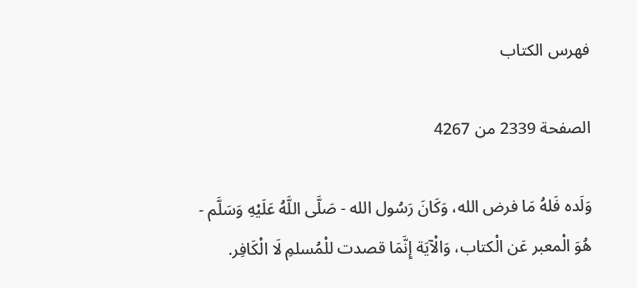فهرس الكتاب

الصفحة 2339 من 4267

وَلَده فَلهُ مَا فرض الله، وَكَانَ رَسُول الله - صَلَّى اللَّهُ عَلَيْهِ وَسَلَّم - هُوَ الْمعبر عَن الْكتاب، وَالْآيَة إِنَّمَا قصدت للْمُسلمِ لَا الْكَافِر.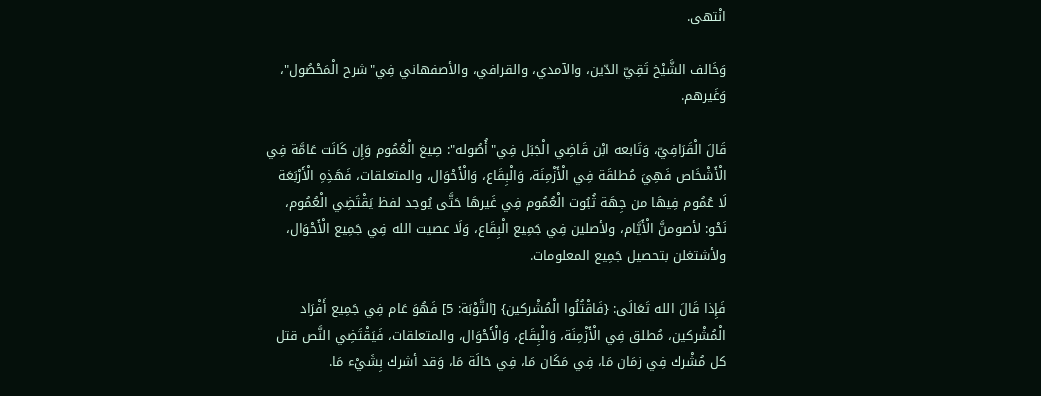انْتهى.

وَخَالف الشَّيْخ تَقِيّ الدّين، والآمدي، والقرافي، والأصفهاني فِي"شرح الْمَحْصُول"، وَغَيرهم.

قَالَ الْقَرَافِيّ، وَتَابعه ابْن قَاضِي الْجَبَل فِي"أُصُوله": صِيغ الْعُمُوم وَإِن كَانَت عَامَّة فِي الْأَشْخَاص فَهِيَ مُطلقَة فِي الْأَزْمِنَة، وَالْبِقَاع، وَالْأَحْوَال، والمتعلقات، فَهَذِهِ الْأَرْبَعَة لَا عُمُوم فِيهَا من جِهَة ثُبُوت الْعُمُوم فِي غَيرهَا حَتَّى يُوجد لفظ يَقْتَضِي الْعُمُوم، نَحْو: لأصومنَّ الْأَيَّام، ولأصلين فِي جَمِيع الْبِقَاع، وَلَا عصيت الله فِي جَمِيع الْأَحْوَال، ولأشتغلن بتحصيل جَمِيع المعلومات.

فَإِذا قَالَ الله تَعَالَى: {فَاقْتُلُوا الْمُشْركين} [التَّوْبَة: 5] فَهُوَ عَام فِي جَمِيع أَفْرَاد الْمُشْركين، مُطلق فِي الْأَزْمِنَة، وَالْبِقَاع، وَالْأَحْوَال، والمتعلقات، فَيَقْتَضِي النَّص قتل كل مُشْرك فِي زمَان مَا، فِي مَكَان مَا، فِي حَالَة مَا، وَقد أشرك بِشَيْء مَا.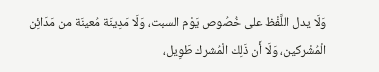وَلَا يدل اللَّفْظ على خُصُوص يَوْم السبت، وَلَا مَدِينَة مُعينَة من مَدَائِن الْمُشْركين، وَلَا أَن ذَلِك الْمُشرك طَوِيل،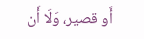أَو قصير، وَلَا أَن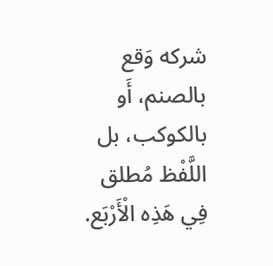شركه وَقع بالصنم، أَو بالكوكب، بل اللَّفْظ مُطلق فِي هَذِه الْأَرْبَع.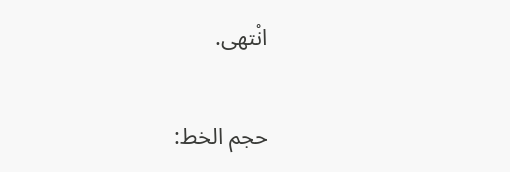انْتهى.

حجم الخط: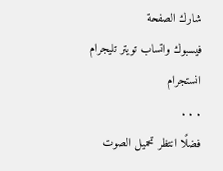شارك الصفحة
فيسبوك واتساب تويتر تليجرام انستجرام
. . .
فضلًا انتظر تحميل الصوت